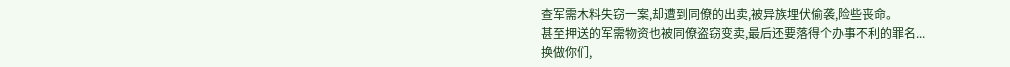查军需木料失窃一案,却遭到同僚的出卖,被异族埋伏偷袭,险些丧命。
甚至押送的军需物资也被同僚盗窃变卖,最后还要落得个办事不利的罪名...
换做你们,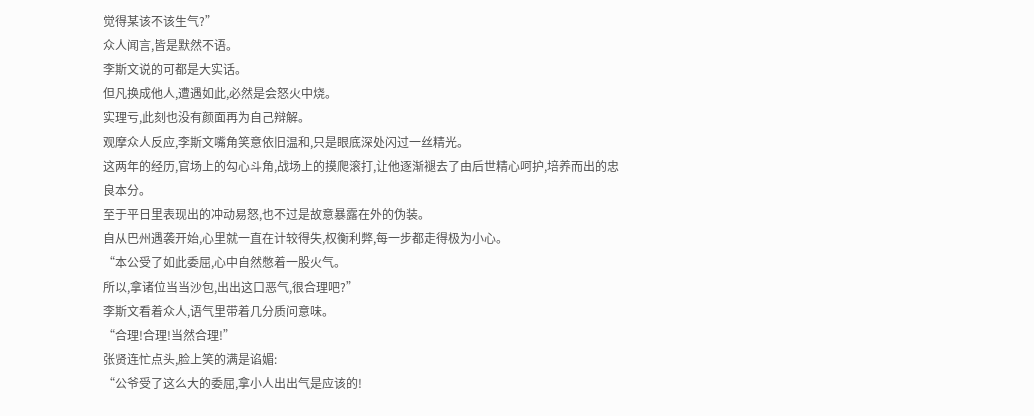觉得某该不该生气?”
众人闻言,皆是默然不语。
李斯文说的可都是大实话。
但凡换成他人,遭遇如此,必然是会怒火中烧。
实理亏,此刻也没有颜面再为自己辩解。
观摩众人反应,李斯文嘴角笑意依旧温和,只是眼底深处闪过一丝精光。
这两年的经历,官场上的勾心斗角,战场上的摸爬滚打,让他逐渐褪去了由后世精心呵护,培养而出的忠良本分。
至于平日里表现出的冲动易怒,也不过是故意暴露在外的伪装。
自从巴州遇袭开始,心里就一直在计较得失,权衡利弊,每一步都走得极为小心。
“本公受了如此委屈,心中自然憋着一股火气。
所以,拿诸位当当沙包,出出这口恶气,很合理吧?”
李斯文看着众人,语气里带着几分质问意味。
“合理!合理!当然合理!”
张贤连忙点头,脸上笑的满是谄媚:
“公爷受了这么大的委屈,拿小人出出气是应该的!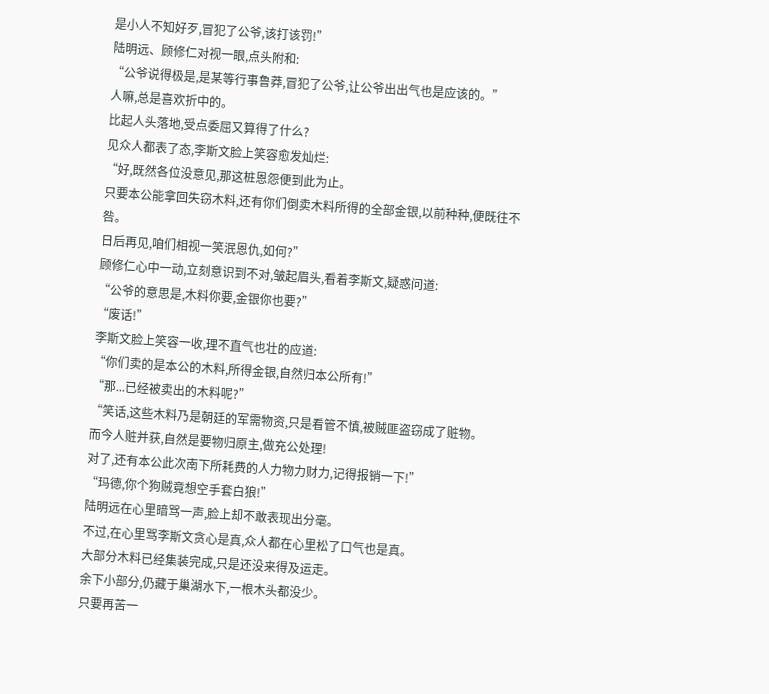是小人不知好歹,冒犯了公爷,该打该罚!”
陆明远、顾修仁对视一眼,点头附和:
“公爷说得极是,是某等行事鲁莽,冒犯了公爷,让公爷出出气也是应该的。”
人嘛,总是喜欢折中的。
比起人头落地,受点委屈又算得了什么?
见众人都表了态,李斯文脸上笑容愈发灿烂:
“好,既然各位没意见,那这桩恩怨便到此为止。
只要本公能拿回失窃木料,还有你们倒卖木料所得的全部金银,以前种种,便既往不咎。
日后再见,咱们相视一笑泯恩仇,如何?”
顾修仁心中一动,立刻意识到不对,皱起眉头,看着李斯文,疑惑问道:
“公爷的意思是,木料你要,金银你也要?”
“废话!”
李斯文脸上笑容一收,理不直气也壮的应道:
“你们卖的是本公的木料,所得金银,自然归本公所有!”
“那...已经被卖出的木料呢?”
“笑话,这些木料乃是朝廷的军需物资,只是看管不慎,被贼匪盗窃成了赃物。
而今人赃并获,自然是要物归原主,做充公处理!
对了,还有本公此次南下所耗费的人力物力财力,记得报销一下!”
“玛德,你个狗贼竟想空手套白狼!”
陆明远在心里暗骂一声,脸上却不敢表现出分毫。
不过,在心里骂李斯文贪心是真,众人都在心里松了口气也是真。
大部分木料已经集装完成,只是还没来得及运走。
余下小部分,仍藏于巢湖水下,一根木头都没少。
只要再苦一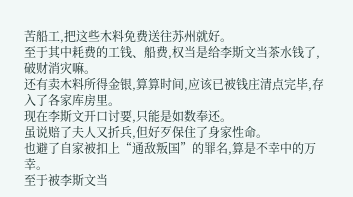苦船工,把这些木料免费送往苏州就好。
至于其中耗费的工钱、船费,权当是给李斯文当茶水钱了,破财消灾嘛。
还有卖木料所得金银,算算时间,应该已被钱庄清点完毕,存入了各家库房里。
现在李斯文开口讨要,只能是如数奉还。
虽说赔了夫人又折兵,但好歹保住了身家性命。
也避了自家被扣上“通敌叛国”的罪名,算是不幸中的万幸。
至于被李斯文当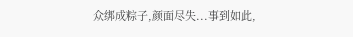众绑成粽子,颜面尽失...事到如此,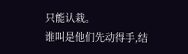只能认栽。
谁叫是他们先动得手,结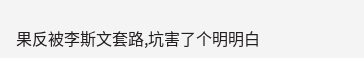果反被李斯文套路,坑害了个明明白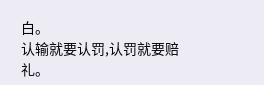白。
认输就要认罚,认罚就要赔礼。